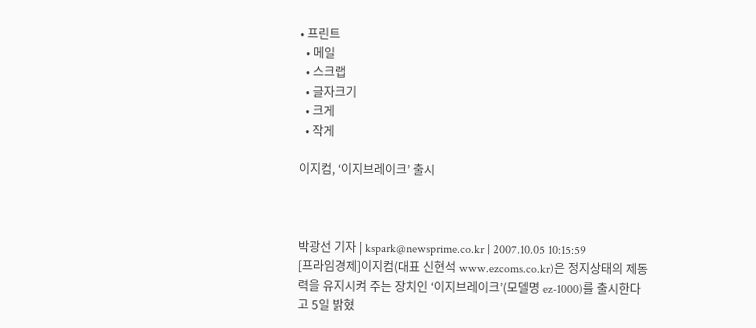• 프린트
  • 메일
  • 스크랩
  • 글자크기
  • 크게
  • 작게

이지컴, ‘이지브레이크’ 출시



박광선 기자 | kspark@newsprime.co.kr | 2007.10.05 10:15:59
[프라임경제]이지컴(대표 신현석 www.ezcoms.co.kr)은 정지상태의 제동력을 유지시켜 주는 장치인 ‘이지브레이크’(모델명 ez-1000)를 출시한다고 5일 밝혔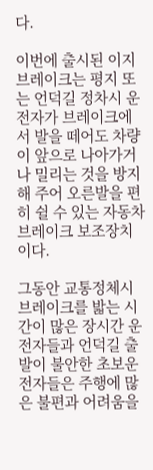다.

이번에 출시된 이지브레이크는 평지 또는 언덕길 정차시 운전자가 브레이크에서 발을 떼어도 차량이 앞으로 나아가거나 밀리는 것을 방지해 주어 오른발을 편히 쉴 수 있는 자동차 브레이크 보조장치이다.

그동안 교통정체시 브레이크를 밟는 시간이 많은 장시간 운전자들과 언덕길 출발이 불안한 초보운전자들은 주행에 많은 불편과 어려움을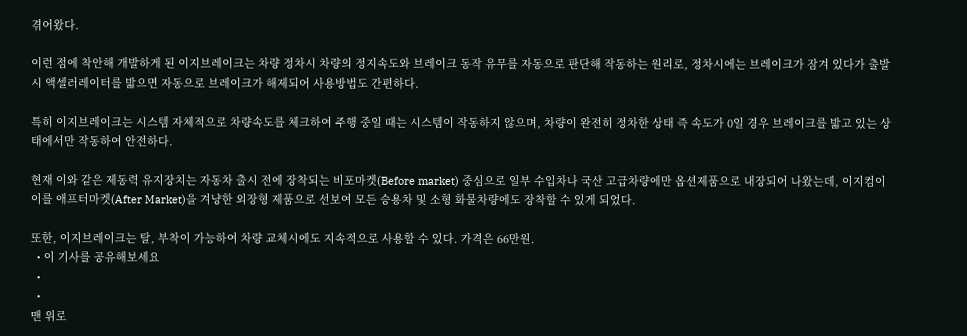겪어왔다.

이런 점에 착안해 개발하게 된 이지브레이크는 차량 정차시 차량의 정지속도와 브레이크 동작 유무를 자동으로 판단해 작동하는 원리로, 정차시에는 브레이크가 잠겨 있다가 출발시 액셀러레이터를 밟으면 자동으로 브레이크가 해제되어 사용방법도 간편하다.

특히 이지브레이크는 시스템 자체적으로 차량속도를 체크하여 주행 중일 때는 시스템이 작동하지 않으며, 차량이 완전히 정차한 상태 즉 속도가 0일 경우 브레이크를 밟고 있는 상태에서만 작동하여 안전하다.

현재 이와 같은 제동력 유지장치는 자동차 출시 전에 장착되는 비포마켓(Before market) 중심으로 일부 수입차나 국산 고급차량에만 옵션제품으로 내장되어 나왔는데, 이지컴이 이를 애프터마켓(After Market)을 겨냥한 외장형 제품으로 선보여 모든 승용차 및 소형 화물차량에도 장착할 수 있게 되었다.

또한, 이지브레이크는 탈, 부착이 가능하여 차량 교체시에도 지속적으로 사용할 수 있다. 가격은 66만원.
  • 이 기사를 공유해보세요
  •
  •
맨 위로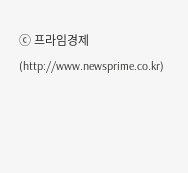ⓒ 프라임경제(http://www.newsprime.co.kr)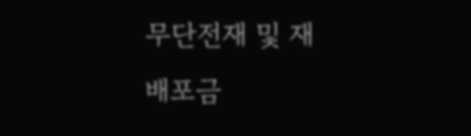무단전재 및 재배포금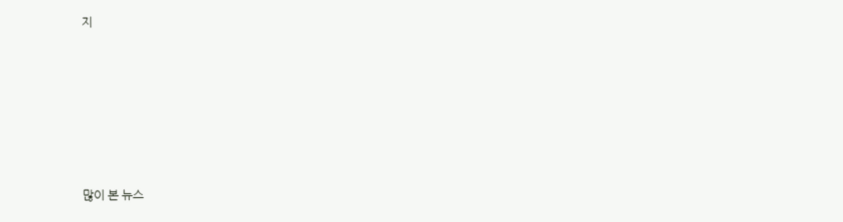지






많이 본 뉴스